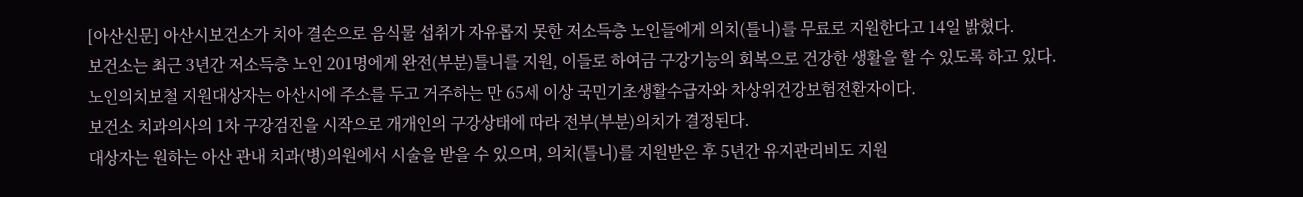[아산신문] 아산시보건소가 치아 결손으로 음식물 섭취가 자유롭지 못한 저소득층 노인들에게 의치(틀니)를 무료로 지원한다고 14일 밝혔다.
보건소는 최근 3년간 저소득층 노인 201명에게 완전(부분)틀니를 지원, 이들로 하여금 구강기능의 회복으로 건강한 생활을 할 수 있도록 하고 있다.
노인의치보철 지원대상자는 아산시에 주소를 두고 거주하는 만 65세 이상 국민기초생활수급자와 차상위건강보험전환자이다.
보건소 치과의사의 1차 구강검진을 시작으로 개개인의 구강상태에 따라 전부(부분)의치가 결정된다.
대상자는 원하는 아산 관내 치과(병)의원에서 시술을 받을 수 있으며, 의치(틀니)를 지원받은 후 5년간 유지관리비도 지원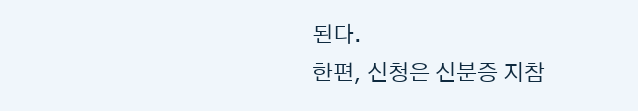된다.
한편, 신청은 신분증 지참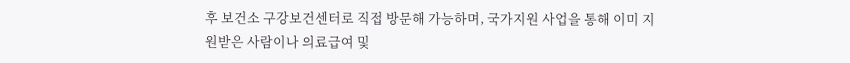후 보건소 구강보건센터로 직접 방문해 가능하며, 국가지원 사업을 통해 이미 지원받은 사람이나 의료급여 및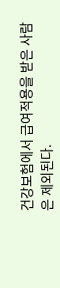건강보험에서 급여적용을 받은 사람은 제외된다.